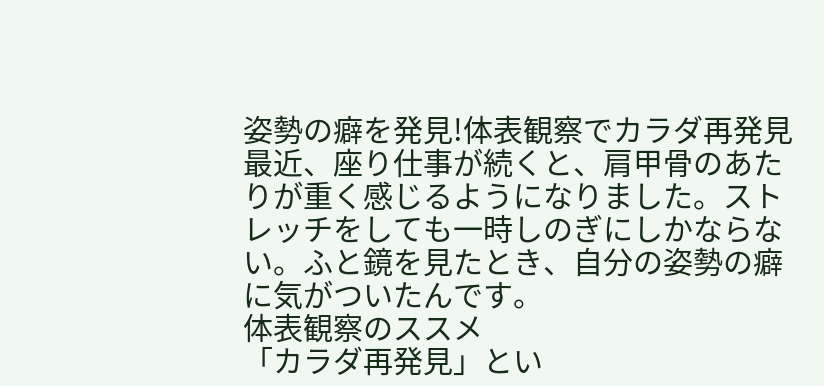姿勢の癖を発見!体表観察でカラダ再発見
最近、座り仕事が続くと、肩甲骨のあたりが重く感じるようになりました。ストレッチをしても一時しのぎにしかならない。ふと鏡を見たとき、自分の姿勢の癖に気がついたんです。
体表観察のススメ
「カラダ再発見」とい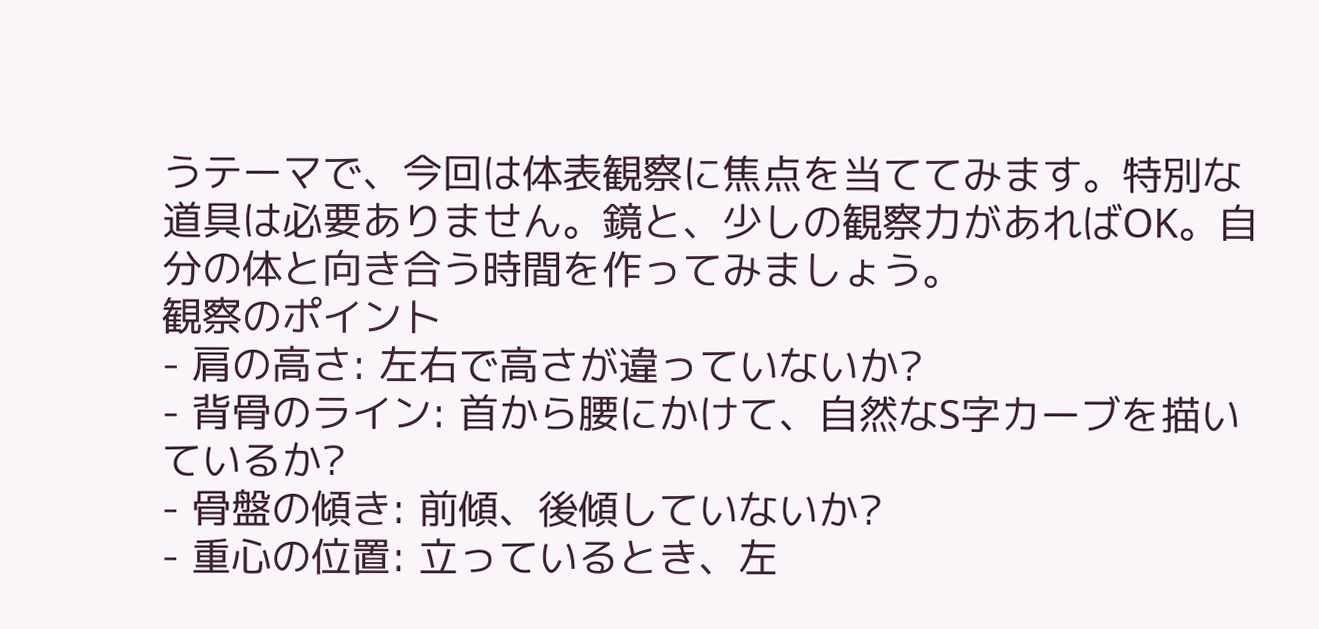うテーマで、今回は体表観察に焦点を当ててみます。特別な道具は必要ありません。鏡と、少しの観察力があればOK。自分の体と向き合う時間を作ってみましょう。
観察のポイント
- 肩の高さ: 左右で高さが違っていないか?
- 背骨のライン: 首から腰にかけて、自然なS字カーブを描いているか?
- 骨盤の傾き: 前傾、後傾していないか?
- 重心の位置: 立っているとき、左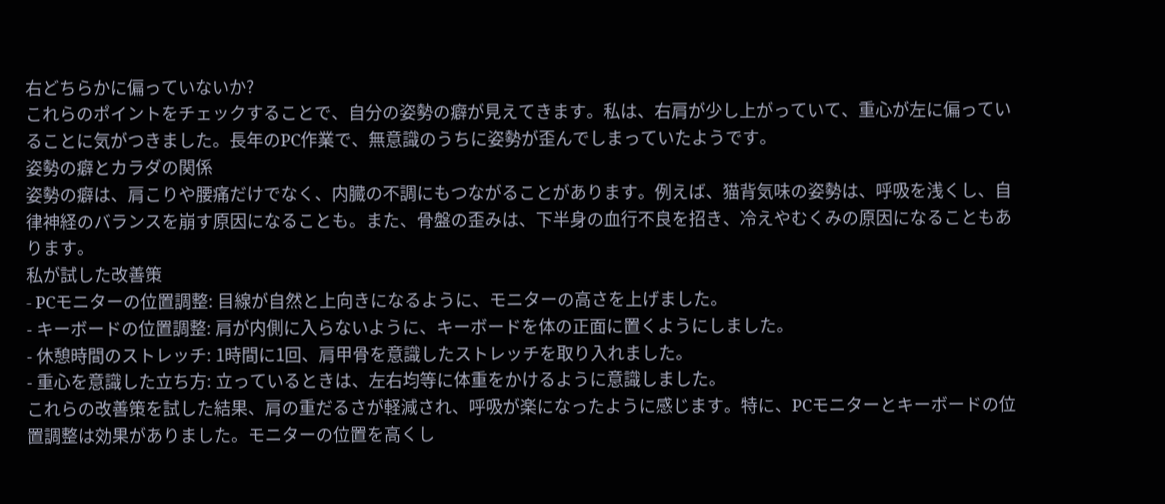右どちらかに偏っていないか?
これらのポイントをチェックすることで、自分の姿勢の癖が見えてきます。私は、右肩が少し上がっていて、重心が左に偏っていることに気がつきました。長年のPC作業で、無意識のうちに姿勢が歪んでしまっていたようです。
姿勢の癖とカラダの関係
姿勢の癖は、肩こりや腰痛だけでなく、内臓の不調にもつながることがあります。例えば、猫背気味の姿勢は、呼吸を浅くし、自律神経のバランスを崩す原因になることも。また、骨盤の歪みは、下半身の血行不良を招き、冷えやむくみの原因になることもあります。
私が試した改善策
- PCモニターの位置調整: 目線が自然と上向きになるように、モニターの高さを上げました。
- キーボードの位置調整: 肩が内側に入らないように、キーボードを体の正面に置くようにしました。
- 休憩時間のストレッチ: 1時間に1回、肩甲骨を意識したストレッチを取り入れました。
- 重心を意識した立ち方: 立っているときは、左右均等に体重をかけるように意識しました。
これらの改善策を試した結果、肩の重だるさが軽減され、呼吸が楽になったように感じます。特に、PCモニターとキーボードの位置調整は効果がありました。モニターの位置を高くし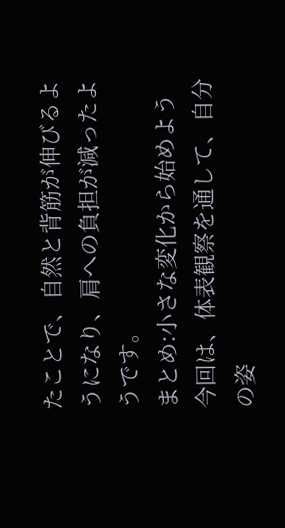たことで、自然と背筋が伸びるようになり、肩への負担が減ったようです。
まとめ:小さな変化から始めよう
今回は、体表観察を通して、自分の姿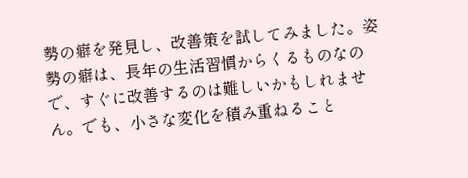勢の癖を発見し、改善策を試してみました。姿勢の癖は、長年の生活習慣からくるものなので、すぐに改善するのは難しいかもしれません。でも、小さな変化を積み重ねること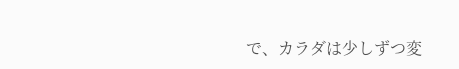で、カラダは少しずつ変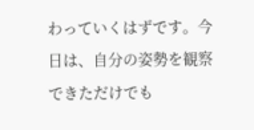わっていくはずです。今日は、自分の姿勢を観察できただけでも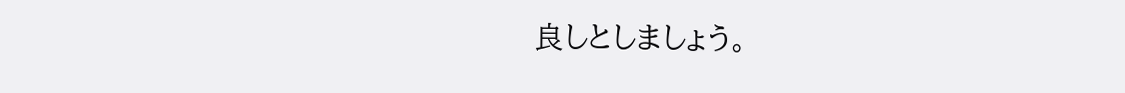良しとしましょう。